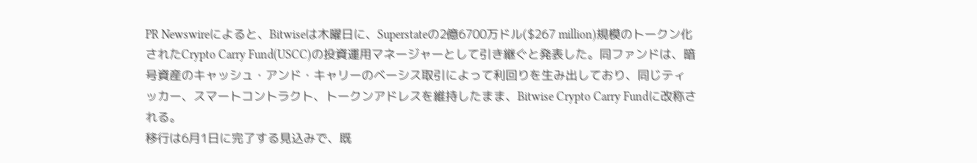PR Newswireによると、Bitwiseは木曜日に、Superstateの2億6700万ドル($267 million)規模のトークン化されたCrypto Carry Fund(USCC)の投資運用マネージャーとして引き継ぐと発表した。同ファンドは、暗号資産のキャッシュ・アンド・キャリーのベーシス取引によって利回りを生み出しており、同じティッカー、スマートコントラクト、トークンアドレスを維持したまま、Bitwise Crypto Carry Fundに改称される。
移行は6月1日に完了する見込みで、既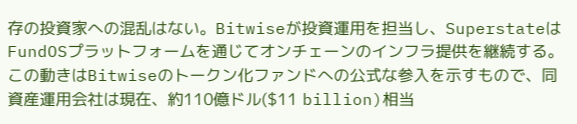存の投資家への混乱はない。Bitwiseが投資運用を担当し、SuperstateはFundOSプラットフォームを通じてオンチェーンのインフラ提供を継続する。この動きはBitwiseのトークン化ファンドへの公式な参入を示すもので、同資産運用会社は現在、約110億ドル($11 billion)相当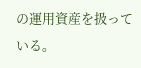の運用資産を扱っている。